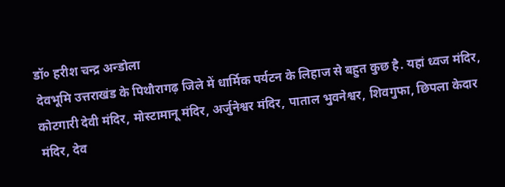डॉ० हरीश चन्द्र अन्डोला
देवभूमि उत्तराखंड के पिथौरागढ़ जिले में धार्मिक पर्यटन के लिहाज से बहुत कुछ है. यहां ध्वज मंदिर, कोटगारी देवी मंदिर, मोस्टामानू मंदिर, अर्जुनेश्वर मंदिर, पाताल भुवनेश्वर, शिवगुफा, छिपला केदार मंदिर, देव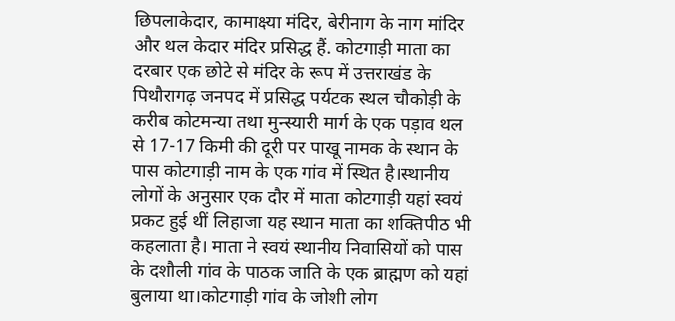छिपलाकेदार, कामाक्ष्या मंदिर, बेरीनाग के नाग मांदिर और थल केदार मंदिर प्रसिद्ध हैं. कोटगाड़ी माता का दरबार एक छोटे से मंदिर के रूप में उत्तराखंड के पिथौरागढ़ जनपद में प्रसिद्ध पर्यटक स्थल चौकोड़ी के करीब कोटमन्या तथा मुन्स्यारी मार्ग के एक पड़ाव थल से 17-17 किमी की दूरी पर पाखू नामक के स्थान के पास कोटगाड़ी नाम के एक गांव में स्थित है।स्थानीय लोगों के अनुसार एक दौर में माता कोटगाड़ी यहां स्वयं प्रकट हुई थीं लिहाजा यह स्थान माता का शक्तिपीठ भी कहलाता है। माता ने स्वयं स्थानीय निवासियों को पास के दशौली गांव के पाठक जाति के एक ब्राह्मण को यहां बुलाया था।कोटगाड़ी गांव के जोशी लोग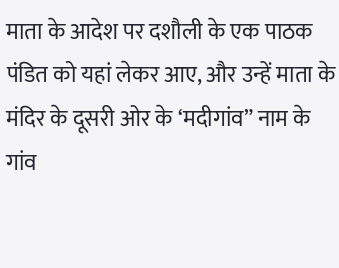माता के आदेश पर दशौली के एक पाठक पंडित को यहां लेकर आए, और उन्हें माता के मंदिर के दूसरी ओर के ‘मदीगांव” नाम के गांव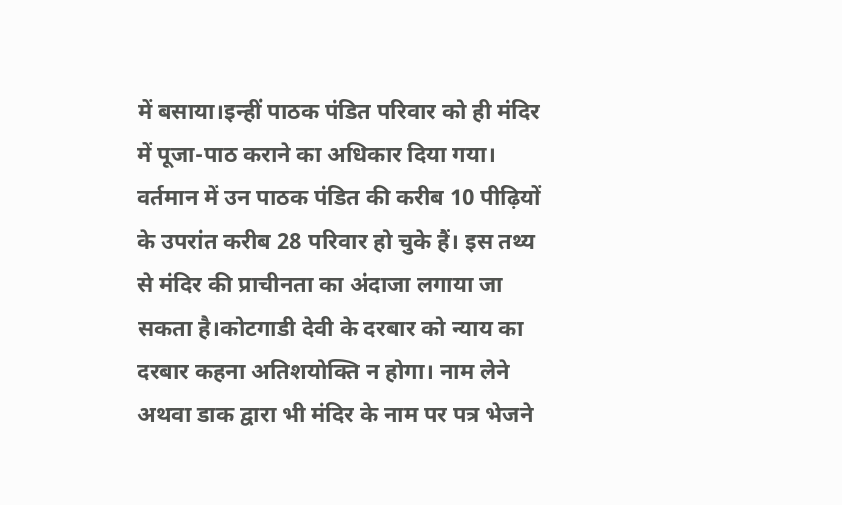में बसाया।इन्हीं पाठक पंडित परिवार को ही मंदिर में पूजा-पाठ कराने का अधिकार दिया गया। वर्तमान में उन पाठक पंडित की करीब 10 पीढ़ियों के उपरांत करीब 28 परिवार हो चुके हैं। इस तथ्य से मंदिर की प्राचीनता का अंदाजा लगाया जा सकता है।कोटगाडी देवी के दरबार को न्याय का दरबार कहना अतिशयोक्ति न होगा। नाम लेने अथवा डाक द्वारा भी मंदिर के नाम पर पत्र भेजने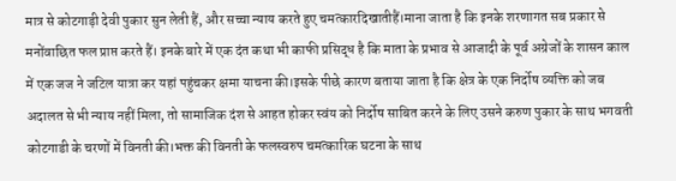मात्र से कोटगाड़ी देवी पुकार सुन लेती हैं, और सच्चा न्याय करते हुए चमत्कारदिखातीहैं।माना जाता है कि इनके शरणागत सब प्रकार से मनोंवाछित फल प्राप्त करते हैं। इनके बारे में एक दंत कथा भी काफी प्रसिद्ध है कि माता के प्रभाव से आजादी के पूर्व अग्रेजों के शासन काल में एक जज ने जटिल यात्रा कर यहां पहुंचकर क्षमा याचना की।इसके पीछे कारण बताया जाता है कि क्षेत्र के एक निर्दोष व्यक्ति को जब अदालत से भी न्याय नहीं मिला, तो सामाजिक दंश से आहत होकर स्वंय को निर्दोष साबित करने के लिए उसने करुण पुकार के साथ भगवती कोटगाडी के चरणों में विनती की।भक्त की विनती के फलस्वरुप चमत्कारिक घटना के साथ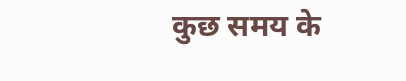कुछ समय के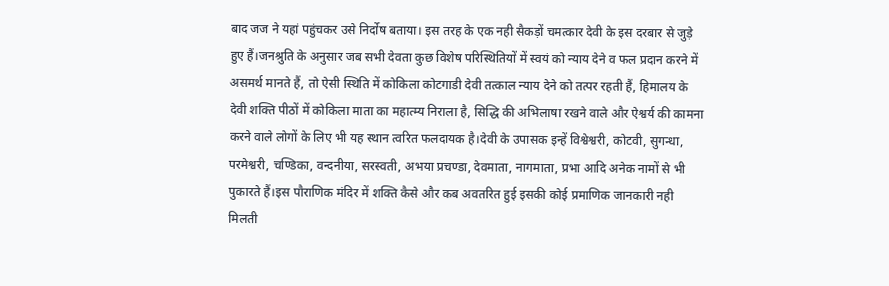बाद जज ने यहां पहुंचकर उसे निर्दोष बताया। इस तरह के एक नही सैकड़ों चमत्कार देवी के इस दरबार से जुड़े हुए हैं।जनश्रुति के अनुसार जब सभी देवता कुछ विशेष परिस्थितियों में स्वयं को न्याय देने व फल प्रदान करने में असमर्थ मानते हैं, तो ऐसी स्थिति में कोकिला कोटगाडी देवी तत्काल न्याय देने को तत्पर रहती हैं, हिमालय के देवी शक्ति पीठों में कोकिला माता का महात्म्य निराला है, सिद्धि की अभिलाषा रखने वाले और ऐश्वर्य की कामना करने वाले लोगों के लिए भी यह स्थान त्वरित फलदायक है।देवी के उपासक इन्हें विश्वेश्वरी, कोटवी, सुगन्धा, परमेश्वरी, चण्डिका, वन्दनीया, सरस्वती, अभया प्रचण्डा, देवमाता, नागमाता, प्रभा आदि अनेक नामों से भी पुकारते हैं।इस पौराणिक मंदिर में शक्ति कैसे और कब अवतरित हुई इसकी कोई प्रमाणिक जानकारी नही मिलती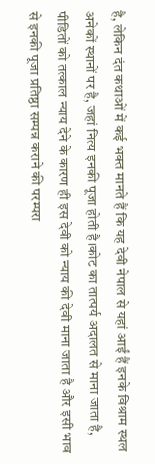है, लेकिन दंत कथाओं में कई भक्त मानते हैं कि यह देवी नेपाल से यहां आईं हैं इनके विश्राम स्थल अनेकों स्थानों पर है, जहां नित्य इनकी पूजा होती है।कोट का तात्पर्य अदालत से माना जाता है, पीडितों को तत्काल न्याय देने के कारण ही इस देवी को न्याय की देवी माना जाता है और इसी भाव से इनकी पूजा प्रतिष्ठा सम्पन्न कराने की परम्परा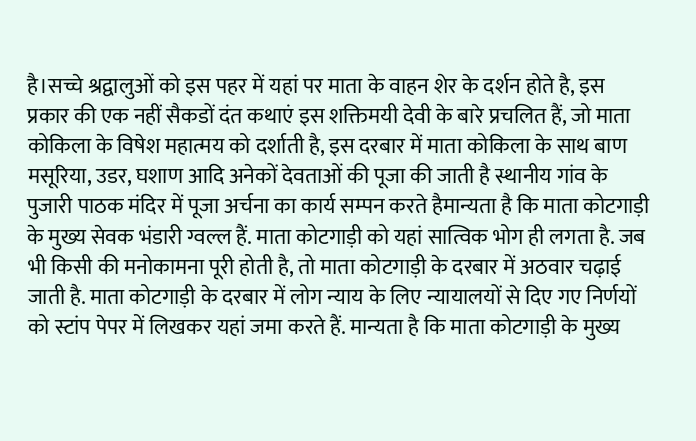है।सच्चे श्रद्वालुओं को इस पहर में यहां पर माता के वाहन शेर के दर्शन होते है, इस प्रकार की एक नहीं सैकडों दंत कथाएं इस शक्तिमयी देवी के बारे प्रचलित हैं, जो माता कोकिला के विषेश महात्मय को दर्शाती है, इस दरबार में माता कोकिला के साथ बाण मसूरिया, उडर, घशाण आदि अनेकों देवताओं की पूजा की जाती है स्थानीय गांव के पुजारी पाठक मंदिर में पूजा अर्चना का कार्य सम्पन करते हैमान्यता है कि माता कोटगाड़ी के मुख्य सेवक भंडारी ग्वल्ल हैं. माता कोटगाड़ी को यहां सात्विक भोग ही लगता है. जब भी किसी की मनोकामना पूरी होती है, तो माता कोटगाड़ी के दरबार में अठवार चढ़ाई जाती है. माता कोटगाड़ी के दरबार में लोग न्याय के लिए न्यायालयों से दिए गए निर्णयों को स्टांप पेपर में लिखकर यहां जमा करते हैं. मान्यता है कि माता कोटगाड़ी के मुख्य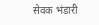सेवक भंडारी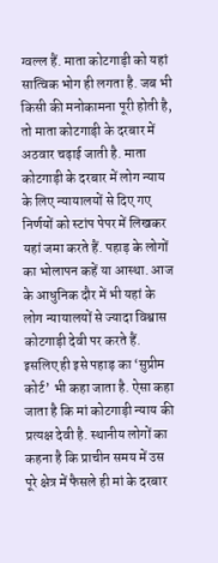ग्वल्ल हैं. माता कोटगाड़ी को यहां सात्विक भोग ही लगता है. जब भी किसी की मनोकामना पूरी होती है, तो माता कोटगाड़ी के दरबार में अठवार चढ़ाई जाती है. माता कोटगाड़ी के दरबार में लोग न्याय के लिए न्यायालयों से दिए गए निर्णयों को स्टांप पेपर में लिखकर यहां जमा करते हैं. पहाड़ के लोगों का भोलापन कहें या आस्था. आज के आधुनिक दौर में भी यहां के लोग न्यायालयों से ज्यादा विश्वास कोटगाड़ी देवी पर करते हैं. इसलिए ही इसे पहाड़ का ‘सुप्रीम कोर्ट’ भी कहा जाता है. ऐसा कहा जाता है कि मां कोटगाड़ी न्याय की प्रत्यक्ष देवी है. स्थानीय लोगों का कहना है कि प्राचीन समय में उस पूरे क्षेत्र में फैसले ही मां के दरबार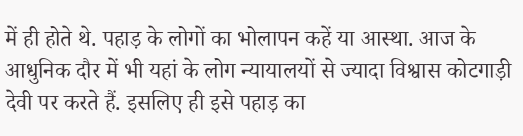में ही होते थे. पहाड़ के लोगों का भोलापन कहें या आस्था. आज के आधुनिक दौर में भी यहां के लोग न्यायालयों से ज्यादा विश्वास कोटगाड़ी देवी पर करते हैं. इसलिए ही इसे पहाड़ का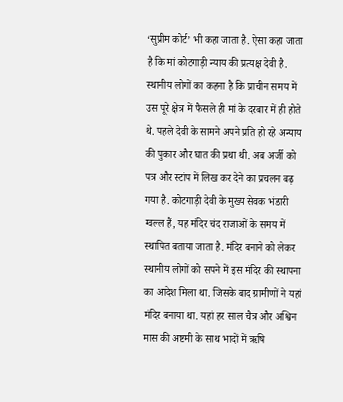‘सुप्रीम कोर्ट’ भी कहा जाता है. ऐसा कहा जाता है कि मां कोटगाड़ी न्याय की प्रत्यक्ष देवी है. स्थानीय लोगों का कहना है कि प्राचीन समय में उस पूरे क्षेत्र में फैसले ही मां के दरबार में ही होते थे. पहले देवी के सामने अपने प्रति हो रहे अन्याय की पुकार और घात की प्रथा थी. अब अर्जी को पत्र और स्टांप में लिख कर देने का प्रचलन बढ़ गया है. कोटगाड़ी देवी के मुख्य सेवक भंडारी ग्वल्ल हैं, यह मंदिर चंद राजाओं के समय में स्थापित बताया जाता है. मंदिर बनाने को लेकर स्थानीय लोगों को सपने में इस मंदिर की स्थापना का आदेश मिला था. जिसके बाद ग्रामीणों ने यहां मंदिर बनाया था. यहां हर साल चैत्र और अश्विन मास की अष्टमी के साथ भादों में ऋषि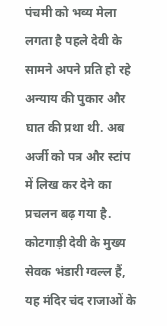पंचमी को भव्य मेला लगता है पहले देवी के सामने अपने प्रति हो रहे अन्याय की पुकार और घात की प्रथा थी. अब अर्जी को पत्र और स्टांप में लिख कर देने का प्रचलन बढ़ गया है. कोटगाड़ी देवी के मुख्य सेवक भंडारी ग्वल्ल हैं, यह मंदिर चंद राजाओं के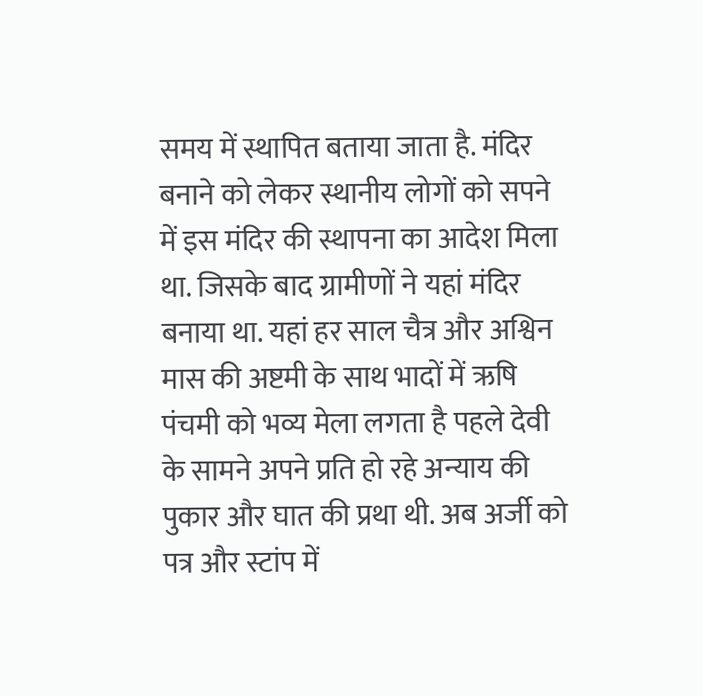समय में स्थापित बताया जाता है. मंदिर बनाने को लेकर स्थानीय लोगों को सपने में इस मंदिर की स्थापना का आदेश मिला था. जिसके बाद ग्रामीणों ने यहां मंदिर बनाया था. यहां हर साल चैत्र और अश्विन मास की अष्टमी के साथ भादों में ऋषि पंचमी को भव्य मेला लगता है पहले देवी के सामने अपने प्रति हो रहे अन्याय की पुकार और घात की प्रथा थी. अब अर्जी को पत्र और स्टांप में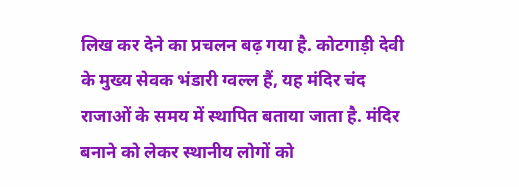लिख कर देने का प्रचलन बढ़ गया है. कोटगाड़ी देवी के मुख्य सेवक भंडारी ग्वल्ल हैं, यह मंदिर चंद राजाओं के समय में स्थापित बताया जाता है. मंदिर बनाने को लेकर स्थानीय लोगों को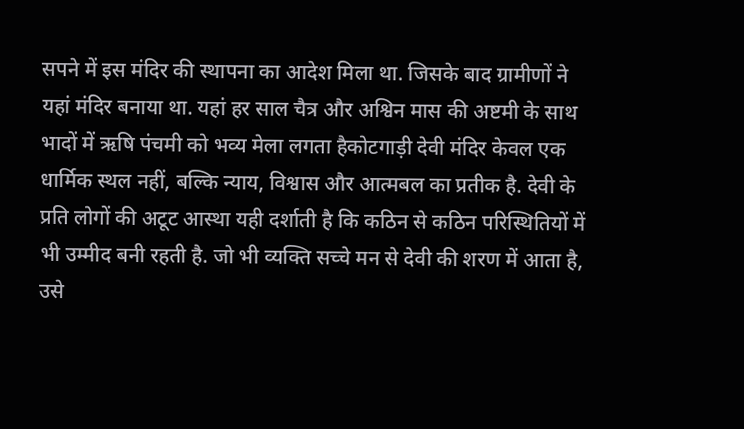सपने में इस मंदिर की स्थापना का आदेश मिला था. जिसके बाद ग्रामीणों ने यहां मंदिर बनाया था. यहां हर साल चैत्र और अश्विन मास की अष्टमी के साथ भादों में ऋषि पंचमी को भव्य मेला लगता हैकोटगाड़ी देवी मंदिर केवल एक धार्मिक स्थल नहीं, बल्कि न्याय, विश्वास और आत्मबल का प्रतीक है. देवी के प्रति लोगों की अटूट आस्था यही दर्शाती है कि कठिन से कठिन परिस्थितियों में भी उम्मीद बनी रहती है. जो भी व्यक्ति सच्चे मन से देवी की शरण में आता है, उसे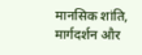मानसिक शांति, मार्गदर्शन और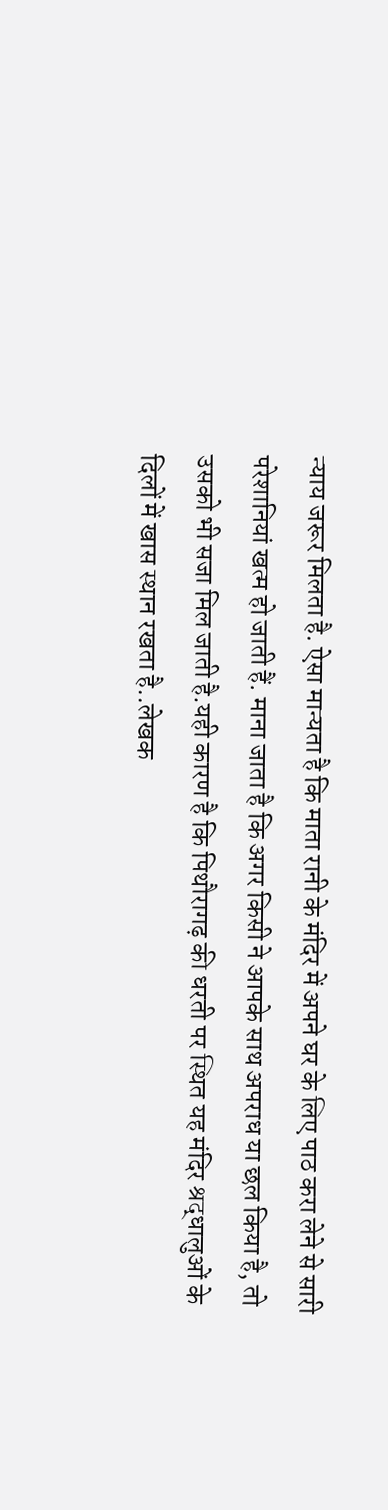न्याय जरूर मिलता है. ऐसा मान्यता है कि माता रानी के मंदिर में अपने घर के लिए पाठ करा लेने से सारी परेशानियां खत्म हो जाती हैं. माना जाता है कि अगर किसी ने आपके साथ अपराध या छल किया है, तो उसको भी सजा मिल जाती है.यही कारण है कि पिथौरागढ़ की धरती पर स्थित यह मंदिर श्रद्धालुओं के दिलों में खास स्थान रखता है..लेखक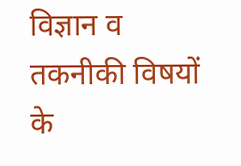विज्ञान व तकनीकी विषयों के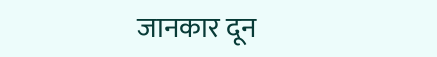जानकार दून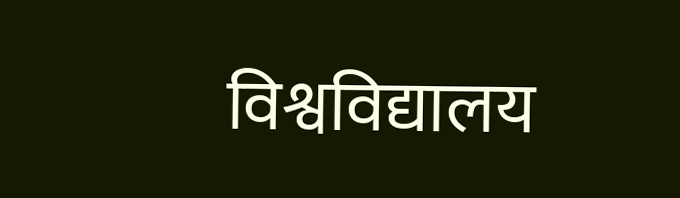विश्वविद्यालय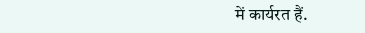में कार्यरत हैं.